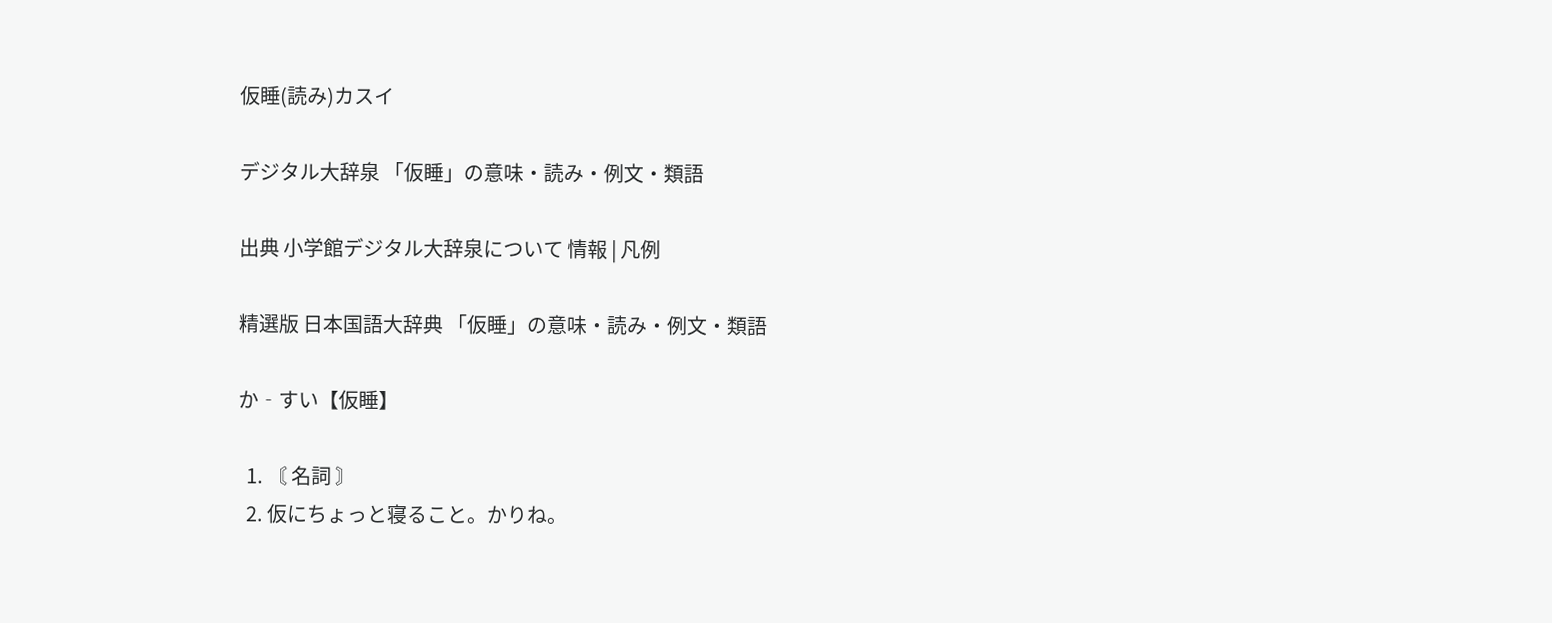仮睡(読み)カスイ

デジタル大辞泉 「仮睡」の意味・読み・例文・類語

出典 小学館デジタル大辞泉について 情報 | 凡例

精選版 日本国語大辞典 「仮睡」の意味・読み・例文・類語

か‐すい【仮睡】

  1. 〘 名詞 〙
  2. 仮にちょっと寝ること。かりね。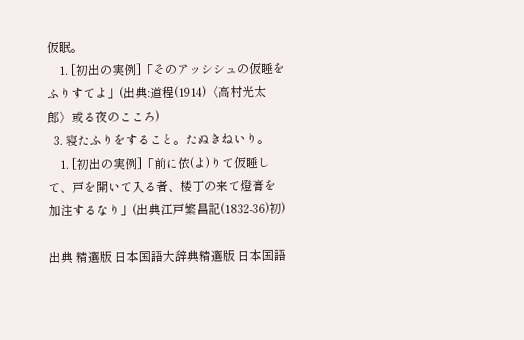仮眠。
    1. [初出の実例]「そのアッシシュの仮睡をふりすてよ」(出典:道程(1914)〈高村光太郎〉或る夜のこころ)
  3. 寝たふりをすること。たぬきねいり。
    1. [初出の実例]「前に依(よ)りて仮睡して、戸を開いて入る者、楼丁の来て燈膏を加注するなり」(出典江戸繁昌記(1832‐36)初)

出典 精選版 日本国語大辞典精選版 日本国語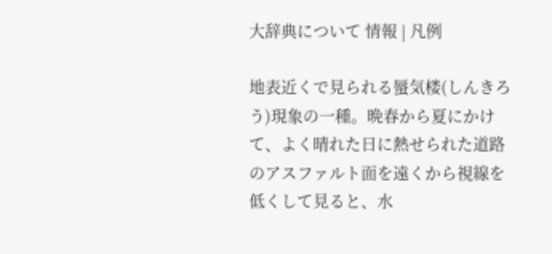大辞典について 情報 | 凡例

地表近くで見られる蜃気楼(しんきろう)現象の一種。晩春から夏にかけて、よく晴れた日に熱せられた道路のアスファルト面を遠くから視線を低くして見ると、水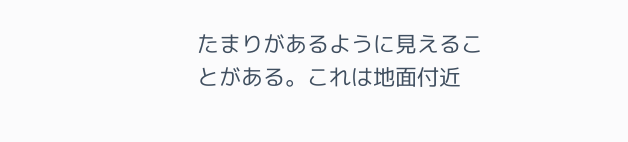たまりがあるように見えることがある。これは地面付近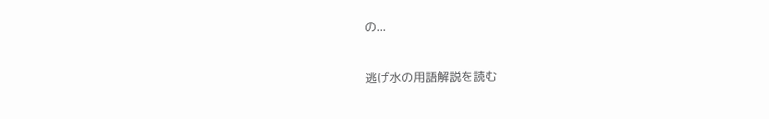の...

逃げ水の用語解説を読む